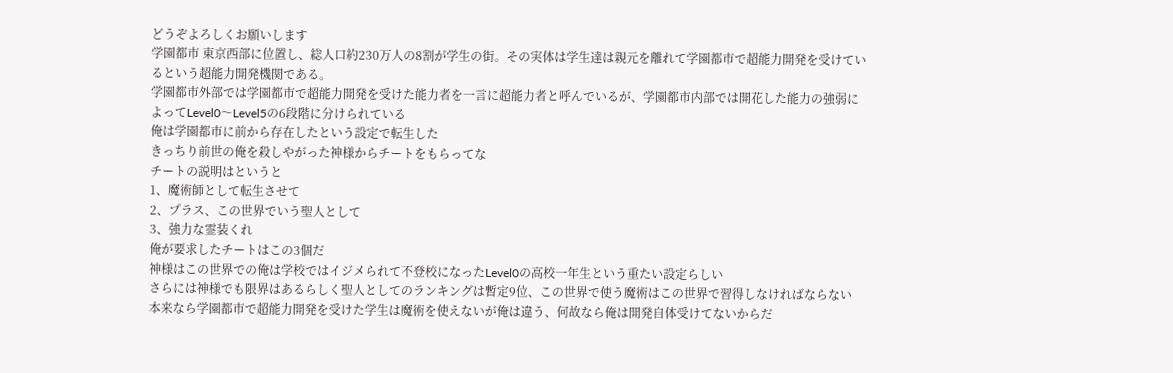どうぞよろしくお願いします
学園都市 東京西部に位置し、総人口約230万人の8割が学生の街。その実体は学生達は親元を離れて学園都市で超能力開発を受けているという超能力開発機関である。
学園都市外部では学園都市で超能力開発を受けた能力者を一言に超能力者と呼んでいるが、学園都市内部では開花した能力の強弱によってLevel0〜Level5の6段階に分けられている
俺は学園都市に前から存在したという設定で転生した
きっちり前世の俺を殺しやがった神様からチートをもらってな
チートの説明はというと
1、魔術師として転生させて
2、プラス、この世界でいう聖人として
3、強力な霊装くれ
俺が要求したチートはこの3個だ
神様はこの世界での俺は学校ではイジメられて不登校になったLevel0の高校一年生という重たい設定らしい
さらには神様でも限界はあるらしく聖人としてのランキングは暫定9位、この世界で使う魔術はこの世界で習得しなければならない
本来なら学園都市で超能力開発を受けた学生は魔術を使えないが俺は違う、何故なら俺は開発自体受けてないからだ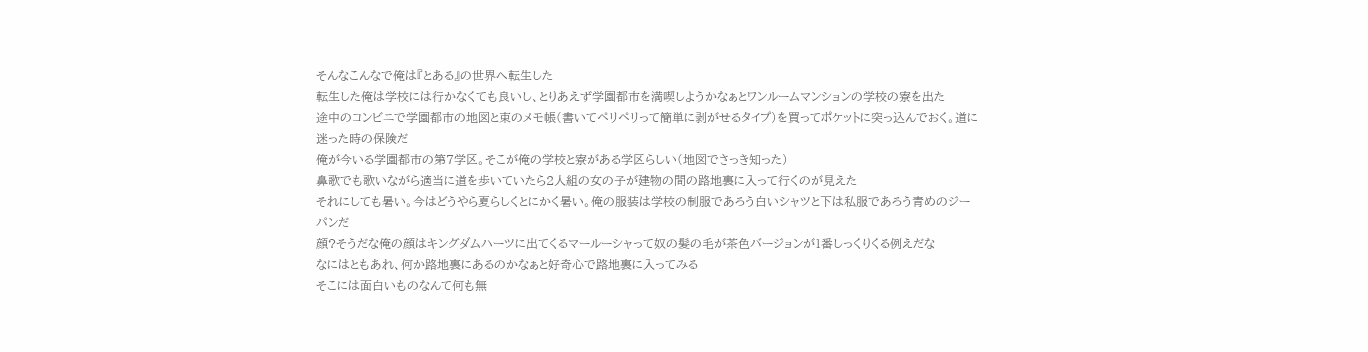そんなこんなで俺は『とある』の世界へ転生した
転生した俺は学校には行かなくても良いし、とりあえず学園都市を満喫しようかなぁとワンルームマンションの学校の寮を出た
途中のコンビニで学園都市の地図と束のメモ帳(書いてペリペリって簡単に剥がせるタイプ)を買ってポケットに突っ込んでおく。道に迷った時の保険だ
俺が今いる学園都市の第7学区。そこが俺の学校と寮がある学区らしい(地図でさっき知った)
鼻歌でも歌いながら適当に道を歩いていたら2人組の女の子が建物の間の路地裏に入って行くのが見えた
それにしても暑い。今はどうやら夏らしくとにかく暑い。俺の服装は学校の制服であろう白いシャツと下は私服であろう青めのジーパンだ
顔?そうだな俺の顔はキングダムハーツに出てくるマールーシャって奴の髪の毛が茶色バージョンが1番しっくりくる例えだな
なにはともあれ、何か路地裏にあるのかなぁと好奇心で路地裏に入ってみる
そこには面白いものなんて何も無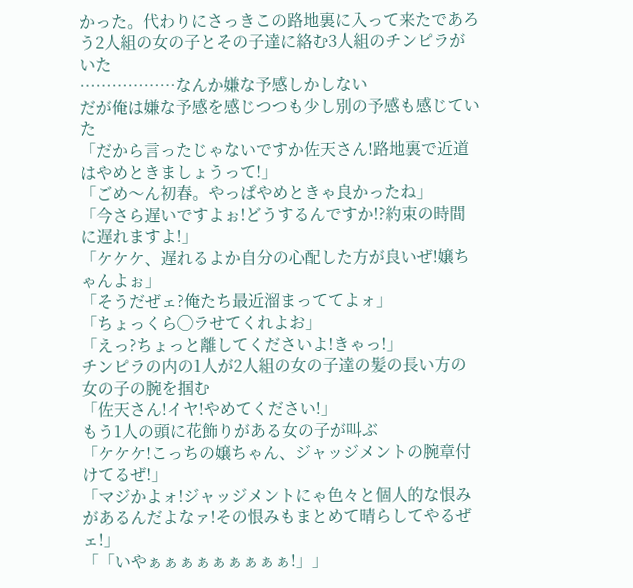かった。代わりにさっきこの路地裏に入って来たであろう2人組の女の子とその子達に絡む3人組のチンピラがいた
………………なんか嫌な予感しかしない
だが俺は嫌な予感を感じつつも少し別の予感も感じていた
「だから言ったじゃないですか佐天さん!路地裏で近道はやめときましょうって!」
「ごめ〜ん初春。やっぱやめときゃ良かったね」
「今さら遅いですよぉ!どうするんですか!?約束の時間に遅れますよ!」
「ケケケ、遅れるよか自分の心配した方が良いぜ!嬢ちゃんよぉ」
「そうだぜェ?俺たち最近溜まっててよォ」
「ちょっくら◯ラせてくれよお」
「えっ?ちょっと離してくださいよ!きゃっ!」
チンピラの内の1人が2人組の女の子達の髪の長い方の女の子の腕を掴む
「佐天さん!イヤ!やめてください!」
もう1人の頭に花飾りがある女の子が叫ぶ
「ケケケ!こっちの嬢ちゃん、ジャッジメントの腕章付けてるぜ!」
「マジかよォ!ジャッジメントにゃ色々と個人的な恨みがあるんだよなァ!その恨みもまとめて晴らしてやるぜェ!」
「「いやぁぁぁぁぁぁぁぁぁ!」」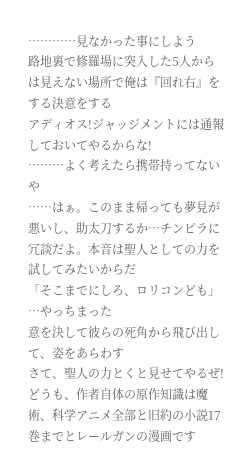…………見なかった事にしよう
路地裏で修羅場に突入した5人からは見えない場所で俺は『回れ右』をする決意をする
アディオス!ジャッジメントには通報しておいてやるからな!
………よく考えたら携帯持ってないや
……はぁ。このまま帰っても夢見が悪いし、助太刀するか…チンピラに
冗談だよ。本音は聖人としての力を試してみたいからだ
「そこまでにしろ、ロリコンども」
…やっちまった
意を決して彼らの死角から飛び出して、姿をあらわす
さて、聖人の力とくと見せてやるぜ!
どうも、作者自体の原作知識は魔術、科学アニメ全部と旧約の小説17巻までとレールガンの漫画です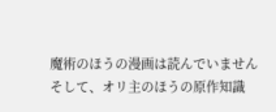魔術のほうの漫画は読んでいません
そして、オリ主のほうの原作知識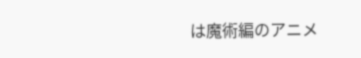は魔術編のアニメ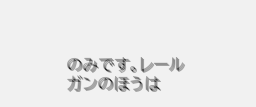のみです。レールガンのほうは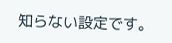知らない設定です。